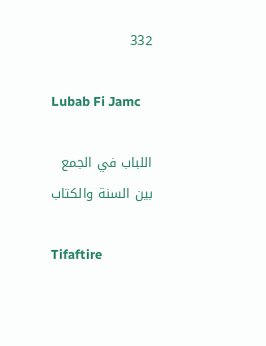332

Lubab Fi Jamc

اللباب في الجمع بين السنة والكتاب

Tifaftire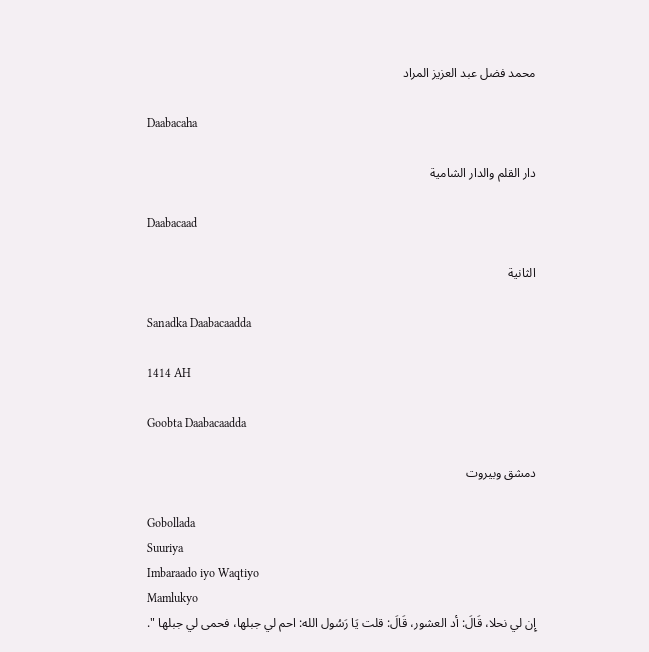محمد فضل عبد العزيز المراد

Daabacaha

دار القلم والدار الشامية

Daabacaad

الثانية

Sanadka Daabacaadda

1414 AH

Goobta Daabacaadda

دمشق وبيروت

Gobollada
Suuriya
Imbaraado iyo Waqtiyo
Mamlukyo
إِن لي نحلا، قَالَ: أد العشور، قَالَ: قلت يَا رَسُول الله: احم لي جبلها، فحمى لي جبلها ".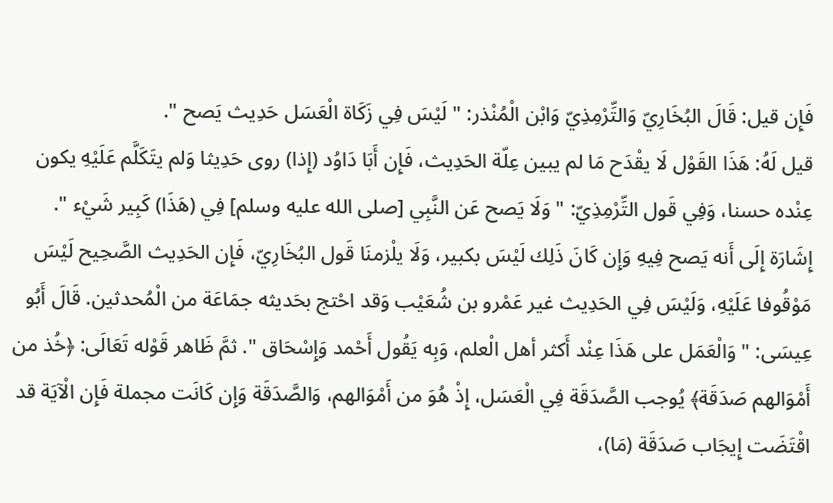فَإِن قيل: قَالَ البُخَارِيّ وَالتِّرْمِذِيّ وَابْن الْمُنْذر: " لَيْسَ فِي زَكَاة الْعَسَل حَدِيث يَصح ".
قيل لَهُ: هَذَا القَوْل لَا يقْدَح مَا لم يبين عِلّة الحَدِيث، فَإِن أَبَا دَاوُد (إِذا) روى حَدِيثا وَلم يتَكَلَّم عَلَيْهِ يكون عِنْده حسنا، وَفِي قَول التِّرْمِذِيّ: " وَلَا يَصح عَن النَّبِي [صلى الله عليه وسلم] فِي (هَذَا) كَبِير شَيْء ". إِشَارَة إِلَى أَنه يَصح فِيهِ وَإِن كَانَ ذَلِك لَيْسَ بكبير، وَلَا يلْزمنَا قَول البُخَارِيّ، فَإِن الحَدِيث الصَّحِيح لَيْسَ مَوْقُوفا عَلَيْهِ، وَلَيْسَ فِي الحَدِيث غير عَمْرو بن شُعَيْب وَقد احْتج بحَديثه جمَاعَة من الْمُحدثين. قَالَ أَبُو عِيسَى: " وَالْعَمَل على هَذَا عِنْد أَكثر أهل الْعلم، وَبِه يَقُول أَحْمد وَإِسْحَاق ". ثمَّ ظَاهر قَوْله تَعَالَى: ﴿خُذ من أَمْوَالهم صَدَقَة﴾ يُوجب الصَّدَقَة فِي الْعَسَل، إِذْ هُوَ من أَمْوَالهم، وَالصَّدَقَة وَإِن كَانَت مجملة فَإِن الْآيَة قد اقْتَضَت إِيجَاب صَدَقَة (مَا)،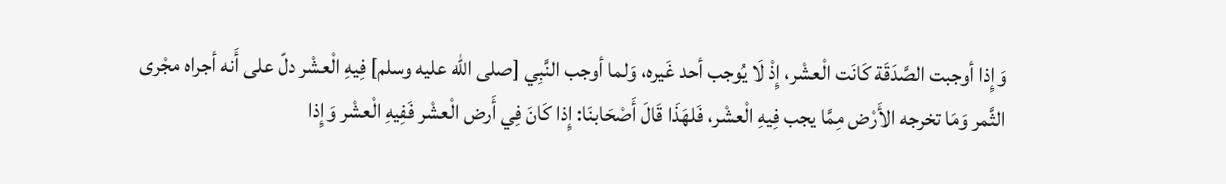وَإِذا أوجبت الصَّدَقَة كَانَت الْعشْر، إِذْ لَا يُوجب أحد غَيره، وَلما أوجب النَّبِي [صلى الله عليه وسلم] فِيهِ الْعشْر دلّ على أَنه أجراه مجْرى الثَّمر وَمَا تخرجه الأَرْض مِمَّا يجب فِيهِ الْعشْر، فَلهَذَا قَالَ أَصْحَابنَا: إِذا كَانَ فِي أَرض الْعشْر فَفِيهِ الْعشْر وَإِذا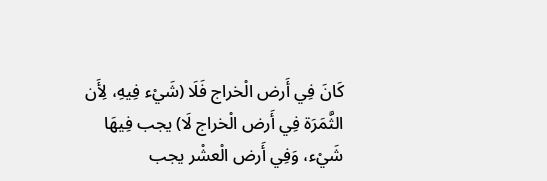كَانَ فِي أَرض الْخراج فَلَا (شَيْء فِيهِ، لِأَن الثَّمَرَة فِي أَرض الْخراج لَا) يجب فِيهَا شَيْء، وَفِي أَرض الْعشْر يجب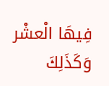فِيهَا الْعشْر وَكَذَلِكَ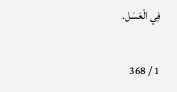فِي الْعَسَل.

1 / 368